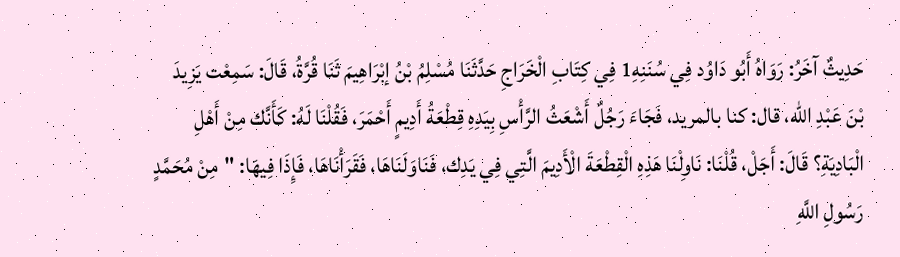حَدِيثٌ آخَرُ: رَوَاهُ أَبُو دَاوُد فِي سُنَنِهِ1 فِي كِتَابِ الْخَرَاجِ حَدَّثَنَا مُسْلِمُ بْنُ إبْرَاهِيمَ ثَنَا قُرَّةُ، قَالَ: سَمِعْت يَزِيدَ بْنَ عَبْدِ الله، قال: كنا بالمريد، فَجَاءَ رَجُلٌ أَشْعَثُ الرَّأْسِ بِيَدِهِ قِطْعَةُ أَدِيمٍ أَحْمَرَ، فَقُلْنَا لَهُ: كَأَنَّك مِنْ أَهْلِ الْبَادِيَةِ؟ قَالَ: أَجَلْ، قُلْنَا: نَاوِلْنَا هَذِهِ الْقِطْعَةَ الْأَدِيمَ الَّتِي فِي يَدِك، فَنَاوَلَنَاهَا، فَقَرَأْنَاهَا، فَإِذَا فِيهَا: "مِنْ مُحَمَّدٍ رَسُولِ اللَّهِ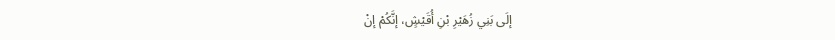إلَى بَنِي زُهَيْرِ بْنِ أُقَيْشٍ، إنَّكُمْ إنْ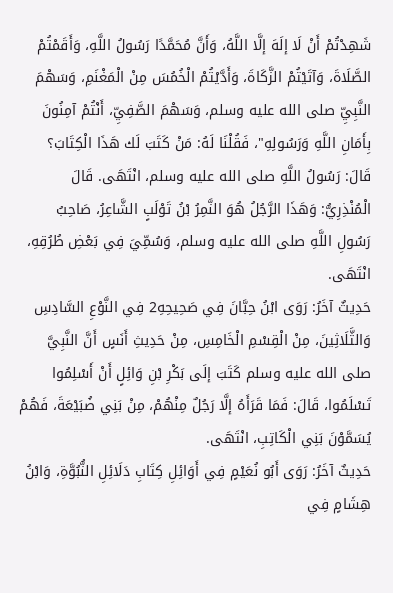شَهِدْتُمْ أَنْ لَا إلَهَ إلَّا اللَّهُ، وَأَنَّ مُحَمَّدًا رَسُولُ اللَّهِ، وَأَقَمْتُمْ الصَّلَاةَ، وَآتَيْتُمْ الزَّكَاةَ، وَأَدَّيْتُمْ الْخُمُسَ مِنْ الْمَغْنَمِ، وَسَهْمَ النَّبِيِّ صلى الله عليه وسلم، وَسَهْمَ الصَّفِيِّ، أَنْتُمْ آمِنُونَ بِأَمَانِ اللَّهِ وَرَسُولِهِ"، فَقُلْنَا لَهُ: مَنْ كَتَبَ لَك هَذَا الْكِتَابَ؟ قَالَ: رَسُولُ اللَّهِ صلى الله عليه وسلم، انْتَهَى. قَالَ الْمُنْذِرِيُّ: وَهَذَا الرَّجُلُ هُوَ النَّمِرُ بْنُ تَوْلَبٍ الشَّاعِرُ، صَاحِبُ رَسُولِ اللَّهِ صلى الله عليه وسلم، وَسُمِّيَ فِي بَعْضِ طُرُقِهِ، انْتَهَى.
حَدِيثٌ آخَرُ: رَوَى ابْنُ حِبَّانَ فِي صَحِيحِهِ2 فِي النَّوْعِ السَّادِسِ وَالثَّلَاثِينَ، مِنْ الْقِسْمِ الْخَامِسِ، مِنْ حَدِيثِ أَنَسٍ أَنَّ النَّبِيَّ صلى الله عليه وسلم كَتَبَ إلَى بَكْرِ بْنِ وَائِلٍ أَنْ أَسْلِمُوا تَسْلَمُوا، قَالَ: فَمَا قَرَأَهُ إلَّا رَجُلٌ مِنْهُمْ، مِنْ بَنِي ضُبَيْعَةَ، فَهُمْ يُسَمَّوْنَ بَنِي الْكَاتِبِ، انْتَهَى.
حَدِيثٌ آخَرُ: رَوَى أَبُو نُعَيْمٍ فِي أَوَائِلِ كِتَابِ دَلَائِلِ النُّبُوَّةِ، وَابْنُ هِشَامٍ فِي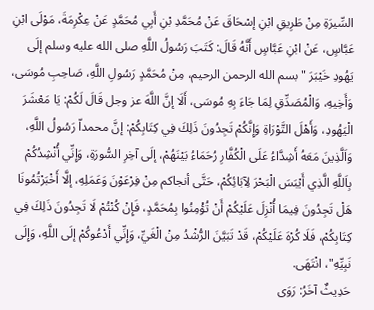السِّيرَةِ مِنْ طَرِيقِ ابْنِ إسْحَاقَ عَنْ مُحَمَّدِ بْنِ أَبِي مُحَمَّدٍ عَنْ عِكْرِمَةَ، مَوْلَى ابْنِ عَبَّاسٍ، عَنْ ابْنِ عَبَّاسٍ أَنَّهُ قَالَ: كَتَبَ رَسُولُ اللَّهِ صلى الله عليه وسلم إلَى يَهُودِ خَيْبَرَ " بسم الله الرحمن الرحيم، مِنْ مُحَمَّدٍ رَسُولِ اللَّهِ، صَاحِبِ مُوسَى، وَأَخِيهِ، وَالْمُصَدِّقِ لِمَا جَاءَ بِهِ مُوسَى، أَلَا إنَّ اللَّهَ عز وجل قَالَ لَكُمْ: يَا مَعْشَرَ الْيَهُودِ، وَأَهْلَ التَّوْرَاةِ وَإِنَّكُمْ تَجِدُونَ ذَلِكَ فِي كِتَابِكُمْ: إنَّ محمداّ رَسُولُ اللَّهِ، وَاَلَّذِينَ مَعَهُ أَشِدَّاءُ عَلَى الْكُفَّارِ رُحَمَاءُ بَيْنَهُمْ، إلَى آخِرِ السُّورَةِ، وَإِنِّي أُنْشِدُكُمْ بِاَللَّهِ الَّذِي أَيْبَسَ الْبَحْرَ لِآبَائِكُمْ، حَتَّى أنجاكم مِنْ فِرْعَوْنَ وَعَمَلِهِ، إلَّا أَخْبَرْتُمُونَا هَلْ تَجِدُونَ فِيمَا أُنْزِلَ عَلَيْكُمْ أَنْ تُؤْمِنُوا بِمُحَمَّدٍ، فَإِنْ كُنْتُمْ لَا تَجِدُونَ ذَلِكَ فِي كِتَابِكُمْ، فَلَا كُرْهَ عَلَيْكُمْ، قَدْ تَبَيَّنَ الرُّشْدُ مِنْ الْغَيِّ، وَإِنِّي أَدْعُوكُمْ إلَى اللَّهِ، وَإِلَى نَبِيِّهِ"، انْتَهَى.
حَدِيثٌ آخَرُ: رَوَى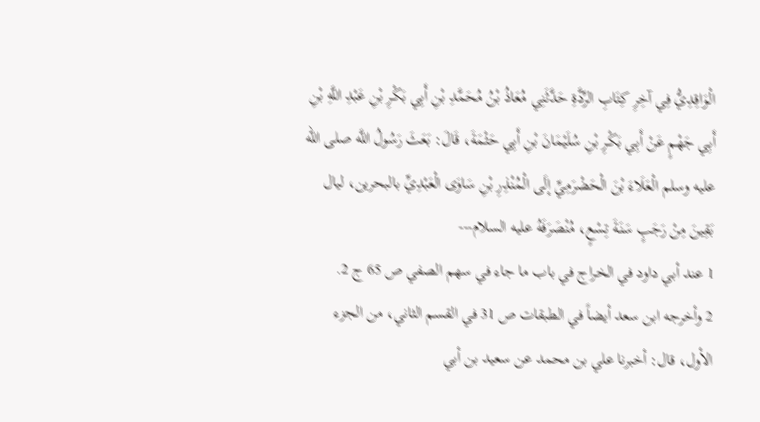الْوَاقِدِيُّ فِي آخِرِ كِتَابِ الرِّدَّةِ حَدَّثَنِي مُعَاذُ بْنُ مُحَمَّدِ بْنِ أَبِي بَكْرِ بْنِ عَبْدِ اللَّهِ بْنِ أَبِي جَهْمٍ عَنْ أَبِي بَكْرِ بْنِ سُلَيْمَانَ بْنِ أَبِي حَثْمَةَ، قَالَ: بَعَثَ رَسُولُ اللَّه صلى الله عليه وسلم الْعَلَاءَ بْنَ الْحَضْرَمِيِّ إلَى الْمُنْذِرِ بْنِ سَاوَى الْعَبْدِيِّ بالبحرين، ليال بَقِينَ مِنْ رَجَبٍ سَنَةَ تِسْعٍ، مُنْصَرَفَهُ عليه السلام---
1 عند أبي داود في الخراج في باب ما جاء في سهم الصفي ص 65 ج 2.
2 وأخرجه ابن سعد أيضاً في الطبقات ص 31 في القسم الثاني، من الجزء الأول، قال: أخبرنا علي بن محمد عن سعيد بن أبي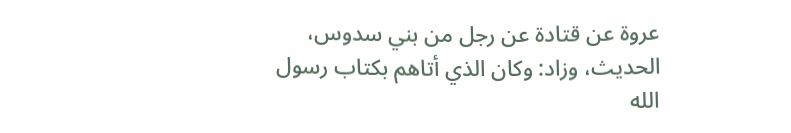عروة عن قتادة عن رجل من بني سدوس، الحديث، وزاد: وكان الذي أتاهم بكتاب رسول الله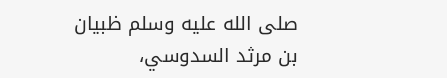صلى الله عليه وسلم ظبيان بن مرثد السدوسي،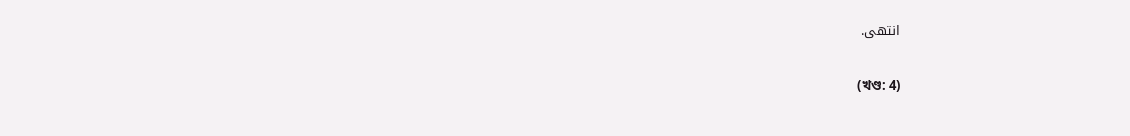انتهى.

(খণ্ড: 4)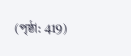(পৃষ্ঠা: 419)